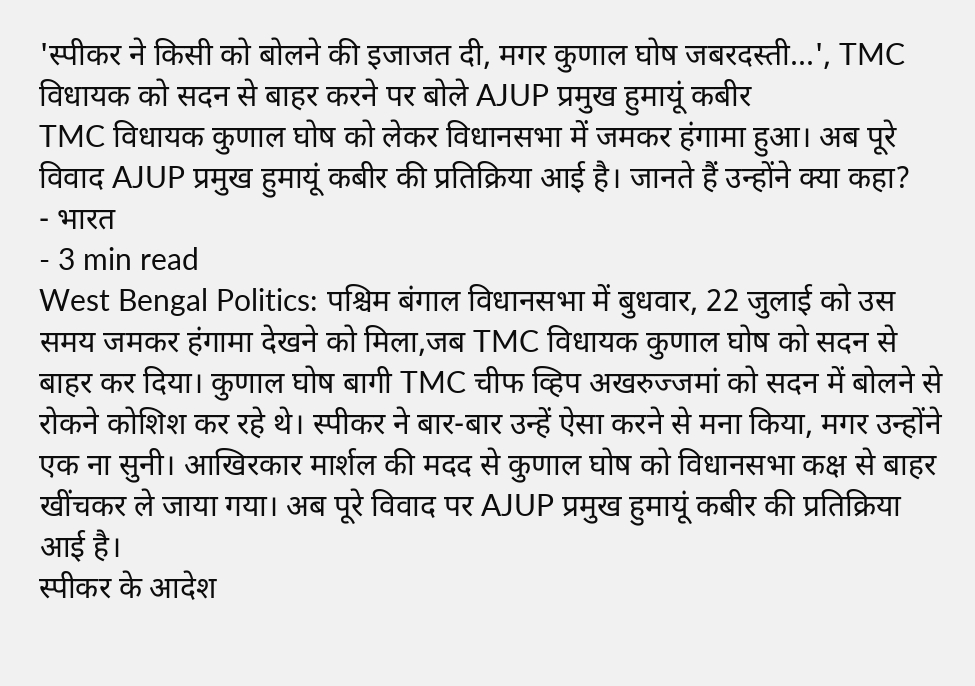'स्पीकर ने किसी को बोलने की इजाजत दी, मगर कुणाल घोष जबरदस्ती...', TMC विधायक को सदन से बाहर करने पर बोले AJUP प्रमुख हुमायूं कबीर
TMC विधायक कुणाल घोष को लेकर विधानसभा में जमकर हंगामा हुआ। अब पूरे विवाद AJUP प्रमुख हुमायूं कबीर की प्रतिक्रिया आई है। जानते हैं उन्होंने क्या कहा?
- भारत
- 3 min read
West Bengal Politics: पश्चिम बंगाल विधानसभा में बुधवार, 22 जुलाई को उस समय जमकर हंगामा देखने को मिला,जब TMC विधायक कुणाल घोष को सदन से बाहर कर दिया। कुणाल घोष बागी TMC चीफ व्हिप अखरुज्जमां को सदन में बोलने से रोकने कोशिश कर रहे थे। स्पीकर ने बार-बार उन्हें ऐसा करने से मना किया, मगर उन्होंने एक ना सुनी। आखिरकार मार्शल की मदद से कुणाल घोष को विधानसभा कक्ष से बाहर खींचकर ले जाया गया। अब पूरे विवाद पर AJUP प्रमुख हुमायूं कबीर की प्रतिक्रिया आई है।
स्पीकर के आदेश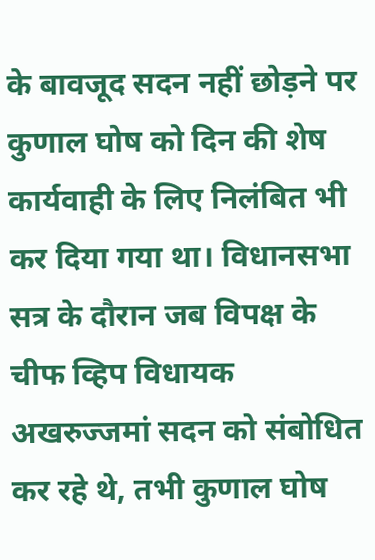के बावजूद सदन नहीं छोड़ने पर कुणाल घोष को दिन की शेष कार्यवाही के लिए निलंबित भी कर दिया गया था। विधानसभा सत्र के दौरान जब विपक्ष के चीफ व्हिप विधायक अखरुज्जमां सदन को संबोधित कर रहे थे, तभी कुणाल घोष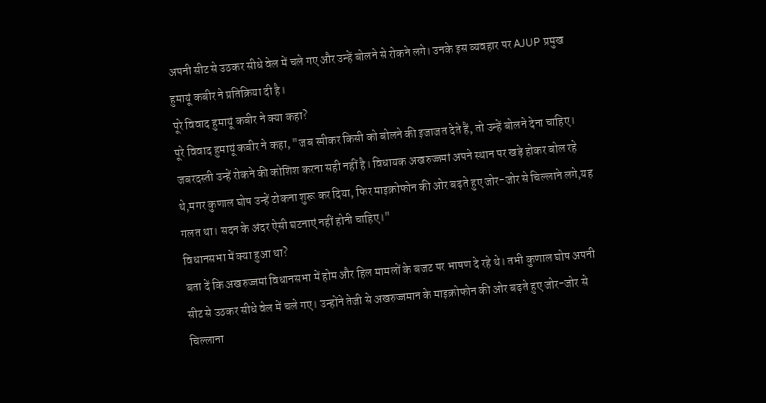अपनी सीट से उठकर सीधे वेल में चले गए और उन्हें बोलने से रोकने लगे। उनके इस व्यवहार पर AJUP प्रमुख हुमायूं कबीर ने प्रतिक्रिया दी है।
पूरे विवाद हुमायूं कबीर ने क्या कहा?
पूरे विवाद हुमायूं कबीर ने कहा, "जब स्पीकर किसी को बोलने की इजाजत देते हैं, तो उन्हें बोलने देना चाहिए। जबरदस्ती उन्हें रोकने की कोशिश करना सही नहीं है। विधायक अखरुज्जमां अपने स्थान पर खड़े होकर बोल रहे थे,मगर कुणाल घोष उन्हें टोकना शुरू कर दिया, फिर माइक्रोफोन की ओर बढ़ते हुए जोर-जोर से चिल्लाने लगे,यह गलत था। सदन के अंदर ऐसी घटनाएं नहीं होनी चाहिए।"
विधानसभा में क्या हुआ था?
बता दें कि अखरुज्जमां विधानसभा में होम और हिल मामलों के बजट पर भाषण दे रहे थे। तभी कुणाल घोष अपनी सीट से उठकर सीधे वेल में चले गए। उन्होंने तेजी से अखरुज्जमान के माइक्रोफोन की ओर बढ़ते हुए जोर-जोर से चिल्लाना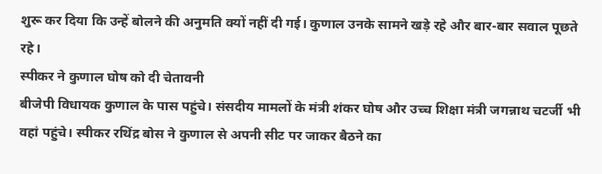शुरू कर दिया कि उन्हें बोलने की अनुमति क्यों नहीं दी गई। कुणाल उनके सामने खड़े रहे और बार-बार सवाल पूछते रहे।
स्पीकर ने कुणाल घोष को दी चेतावनी
बीजेपी विधायक कुणाल के पास पहुंचे। संसदीय मामलों के मंत्री शंकर घोष और उच्च शिक्षा मंत्री जगन्नाथ चटर्जी भी वहां पहुंचे। स्पीकर रथिंद्र बोस ने कुणाल से अपनी सीट पर जाकर बैठने का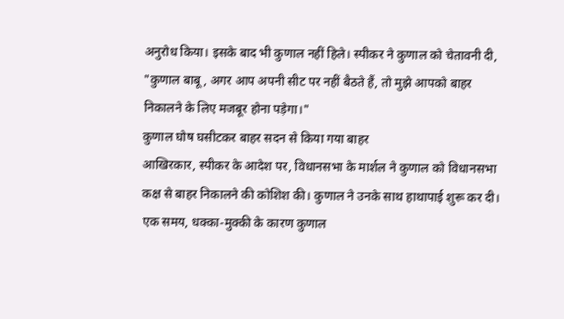अनुरोध किया। इसके बाद भी कुणाल नहीं हिले। स्पीकर ने कुणाल को चेतावनी दी, "कुणाल बाबू, अगर आप अपनी सीट पर नहीं बैठते हैं, तो मुझे आपको बाहर निकालने के लिए मजबूर होना पड़ेगा।"
कुणाल घोष घसीटकर बाहर सदन से किया गया बाहर
आखिरकार, स्पीकर के आदेश पर, विधानसभा के मार्शल ने कुणाल को विधानसभा कक्ष से बाहर निकालने की कोशिश की। कुणाल ने उनके साथ हाथापाई शुरू कर दी। एक समय, धक्का-मुक्की के कारण कुणाल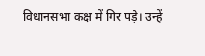विधानसभा कक्ष में गिर पड़े। उन्हें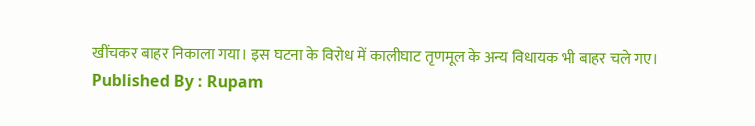खींचकर बाहर निकाला गया। इस घटना के विरोध में कालीघाट तृणमूल के अन्य विधायक भी बाहर चले गए।
Published By : Rupam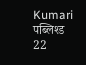Kumari
पब्लिश्ड 22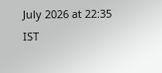July 2026 at 22:35 IST